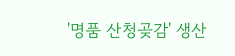'명품 산청곶감' 생산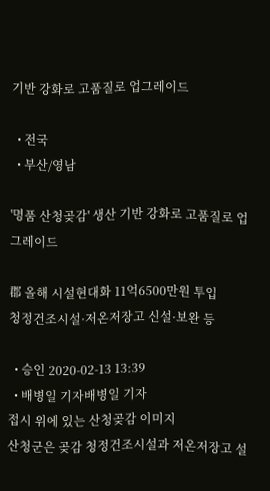기반 강화로 고품질로 업그레이드

  • 전국
  • 부산/영남

'명품 산청곶감' 생산 기반 강화로 고품질로 업그레이드

郡 올해 시설현대화 11억6500만원 투입
청정건조시설·저온저장고 신설·보완 등

  • 승인 2020-02-13 13:39
  • 배병일 기자배병일 기자
접시 위에 있는 산청곶감 이미지
산청군은 곶감 청정건조시설과 저온저장고 설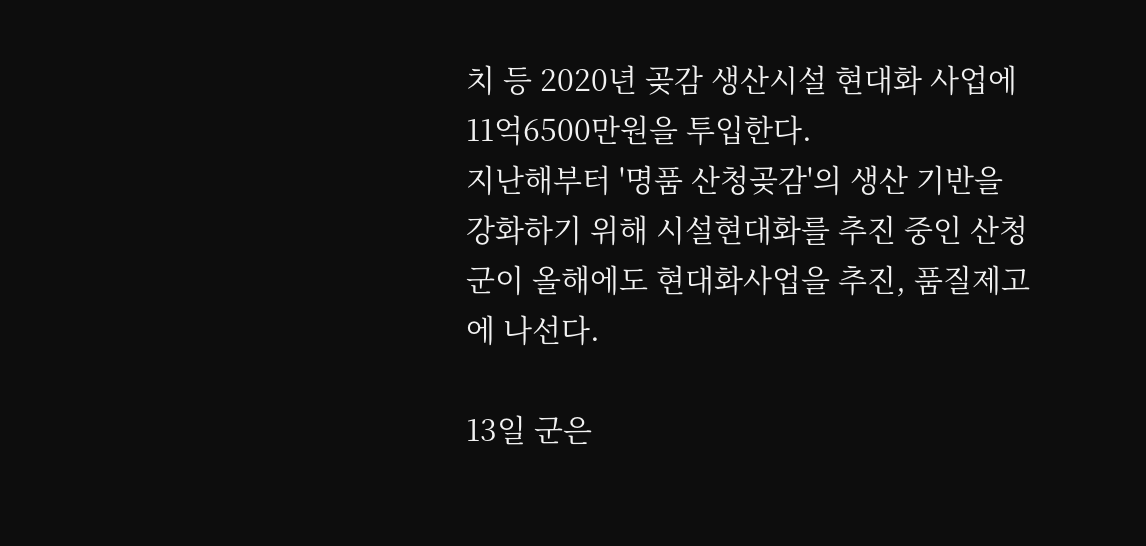치 등 2020년 곶감 생산시설 현대화 사업에 11억6500만원을 투입한다.
지난해부터 '명품 산청곶감'의 생산 기반을 강화하기 위해 시설현대화를 추진 중인 산청군이 올해에도 현대화사업을 추진, 품질제고에 나선다.

13일 군은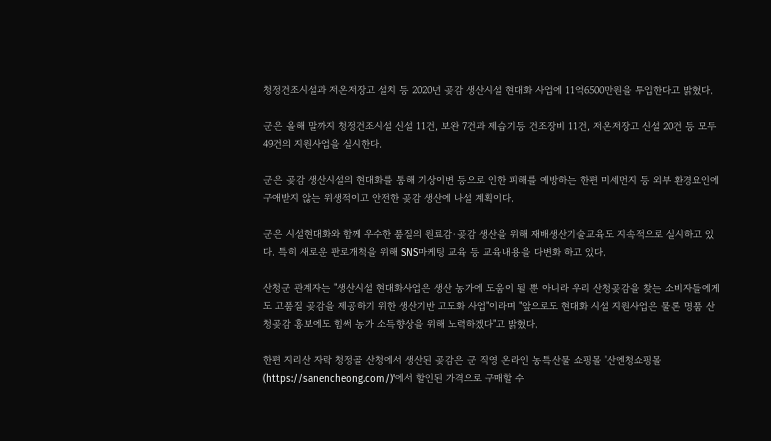청정건조시설과 저온저장고 설치 등 2020년 곶감 생산시설 현대화 사업에 11억6500만원을 투입한다고 밝혔다.

군은 올해 말까지 청정건조시설 신설 11건, 보완 7건과 제습기등 건조장비 11건, 저온저장고 신설 20건 등 모두 49건의 지원사업을 실시한다.

군은 곶감 생산시설의 현대화를 통해 기상이변 등으로 인한 피해를 예방하는 한편 미세먼지 등 외부 환경요인에 구애받지 않는 위생적이고 안전한 곶감 생산에 나설 계획이다.

군은 시설현대화와 함께 우수한 품질의 원료감·곶감 생산을 위해 재배생산기술교육도 지속적으로 실시하고 있다. 특히 새로운 판로개척을 위해 SNS마케팅 교육 등 교육내용을 다변화 하고 있다.

산청군 관계자는 "생산시설 현대화사업은 생산 농가에 도움이 될 뿐 아니라 우리 산청곶감을 찾는 소비자들에게도 고품질 곶감을 제공하기 위한 생산기반 고도화 사업"이라며 "앞으로도 현대화 시설 지원사업은 물론 명품 산청곶감 홍보에도 힘써 농가 소득향상을 위해 노력하겠다"고 밝혔다.

한편 지리산 자락 청정골 산청에서 생산된 곶감은 군 직영 온라인 농특산물 쇼핑몰 '산엔청쇼핑몰(https://sanencheong.com/)'에서 할인된 가격으로 구매할 수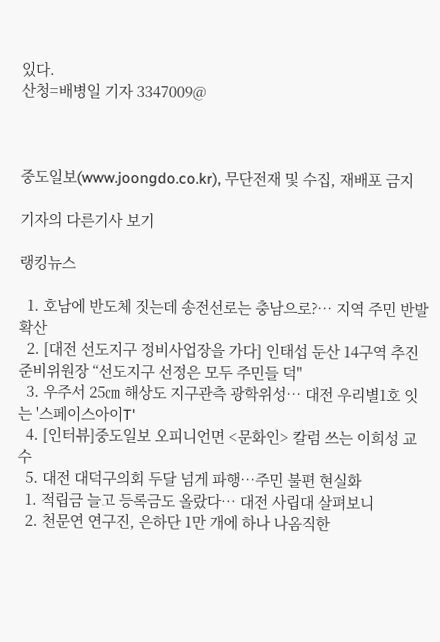있다.
산청=배병일 기자 3347009@



중도일보(www.joongdo.co.kr), 무단전재 및 수집, 재배포 금지

기자의 다른기사 보기

랭킹뉴스

  1. 호남에 반도체 짓는데 송전선로는 충남으로?… 지역 주민 반발 확산
  2. [대전 선도지구 정비사업장을 가다] 인태섭 둔산 14구역 추진준비위원장 “선도지구 선정은 모두 주민들 덕"
  3. 우주서 25㎝ 해상도 지구관측 광학위성… 대전 우리별1호 잇는 '스페이스아이T'
  4. [인터뷰]중도일보 오피니언면 <문화인> 칼럼 쓰는 이희성 교수
  5. 대전 대덕구의회 두달 넘게 파행…주민 불편 현실화
  1. 적립금 늘고 등록금도 올랐다… 대전 사립대 살펴보니
  2. 천문연 연구진, 은하단 1만 개에 하나 나옴직한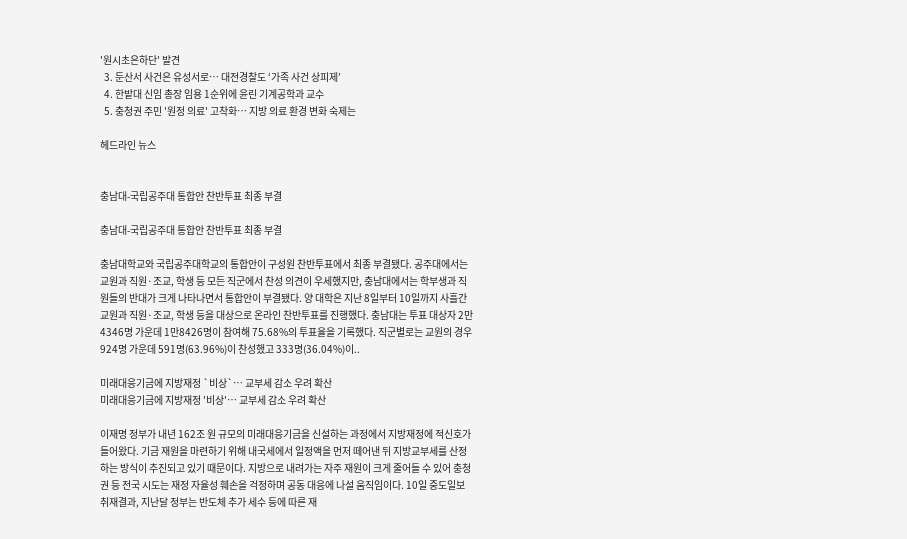'원시초은하단' 발견
  3. 둔산서 사건은 유성서로… 대전경찰도 ‘가족 사건 상피제’
  4. 한밭대 신임 총장 임용 1순위에 윤린 기계공학과 교수
  5. 충청권 주민 '원정 의료' 고착화… 지방 의료 환경 변화 숙제는

헤드라인 뉴스


충남대-국립공주대 통합안 찬반투표 최종 부결

충남대-국립공주대 통합안 찬반투표 최종 부결

충남대학교와 국립공주대학교의 통합안이 구성원 찬반투표에서 최종 부결됐다. 공주대에서는 교원과 직원·조교, 학생 등 모든 직군에서 찬성 의견이 우세했지만, 충남대에서는 학부생과 직원들의 반대가 크게 나타나면서 통합안이 부결됐다. 양 대학은 지난 8일부터 10일까지 사흘간 교원과 직원·조교, 학생 등을 대상으로 온라인 찬반투표를 진행했다. 충남대는 투표 대상자 2만4346명 가운데 1만8426명이 참여해 75.68%의 투표율을 기록했다. 직군별로는 교원의 경우 924명 가운데 591명(63.96%)이 찬성했고 333명(36.04%)이..

미래대응기금에 지방재정 `비상`… 교부세 감소 우려 확산
미래대응기금에 지방재정 '비상'… 교부세 감소 우려 확산

이재명 정부가 내년 162조 원 규모의 미래대응기금을 신설하는 과정에서 지방재정에 적신호가 들어왔다. 기금 재원을 마련하기 위해 내국세에서 일정액을 먼저 떼어낸 뒤 지방교부세를 산정하는 방식이 추진되고 있기 때문이다. 지방으로 내려가는 자주 재원이 크게 줄어들 수 있어 충청권 등 전국 시도는 재정 자율성 훼손을 걱정하며 공동 대응에 나설 움직임이다. 10일 중도일보 취재결과, 지난달 정부는 반도체 추가 세수 등에 따른 재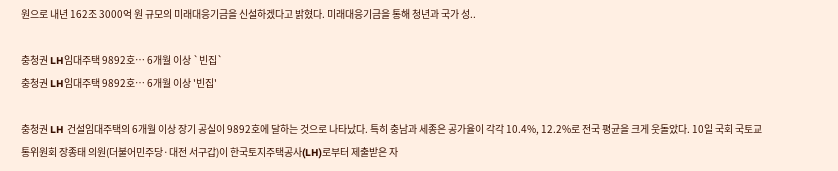원으로 내년 162조 3000억 원 규모의 미래대응기금을 신설하겠다고 밝혔다. 미래대응기금을 통해 청년과 국가 성..

충청권 LH임대주택 9892호… 6개월 이상 `빈집`
충청권 LH임대주택 9892호… 6개월 이상 '빈집'

충청권 LH 건설임대주택의 6개월 이상 장기 공실이 9892호에 달하는 것으로 나타났다. 특히 충남과 세종은 공가율이 각각 10.4%, 12.2%로 전국 평균을 크게 웃돌았다. 10일 국회 국토교통위원회 장종태 의원(더불어민주당·대전 서구갑)이 한국토지주택공사(LH)로부터 제출받은 자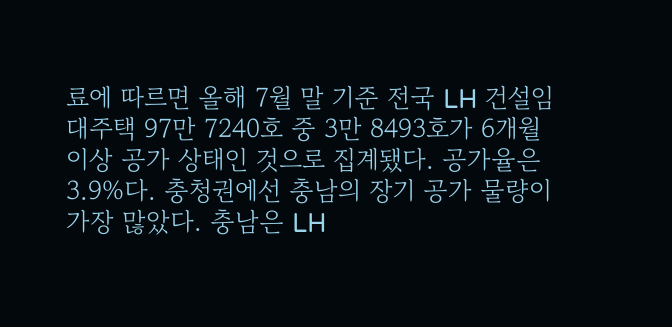료에 따르면 올해 7월 말 기준 전국 LH 건설임대주택 97만 7240호 중 3만 8493호가 6개월 이상 공가 상태인 것으로 집계됐다. 공가율은 3.9%다. 충청권에선 충남의 장기 공가 물량이 가장 많았다. 충남은 LH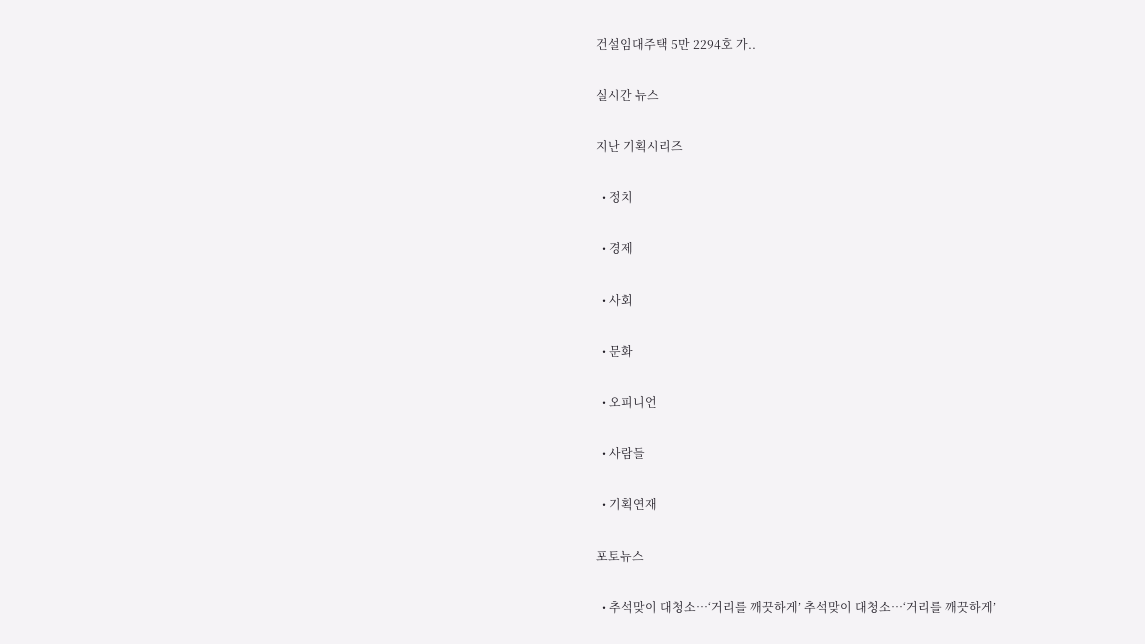건설임대주택 5만 2294호 가..

실시간 뉴스

지난 기획시리즈

  • 정치

  • 경제

  • 사회

  • 문화

  • 오피니언

  • 사람들

  • 기획연재

포토뉴스

  • 추석맞이 대청소…‘거리를 깨끗하게’ 추석맞이 대청소…‘거리를 깨끗하게’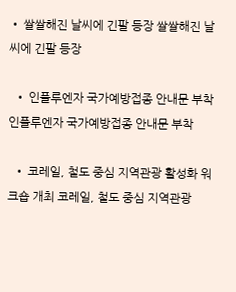• 쌀쌀해진 날씨에 긴팔 등장 쌀쌀해진 날씨에 긴팔 등장

  • 인플루엔자 국가예방접종 안내문 부착 인플루엔자 국가예방접종 안내문 부착

  • 코레일, 철도 중심 지역관광 활성화 워크숍 개최 코레일, 철도 중심 지역관광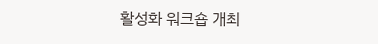활성화 워크숍 개최